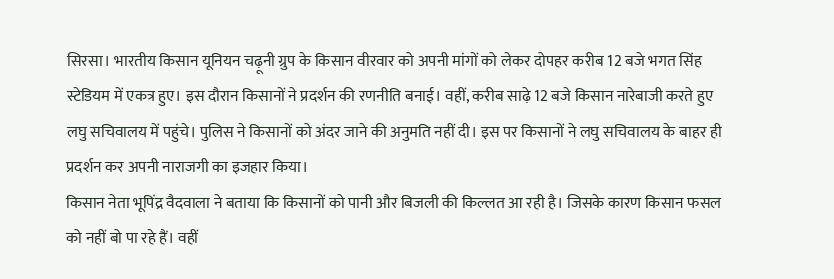सिरसा। भारतीय किसान यूनियन चढ़ूनी ग्रुप के किसान वीरवार को अपनी मांगों को लेकर दोपहर करीब 12 बजे भगत सिंह स्टेडियम में एकत्र हुए। इस दौरान किसानों ने प्रदर्शन की रणनीति बनाई। वहीं, करीब साढ़े 12 बजे किसान नारेबाजी करते हुए लघु सचिवालय में पहुंचे। पुलिस ने किसानों को अंदर जाने की अनुमति नहीं दी। इस पर किसानों ने लघु सचिवालय के बाहर ही प्रदर्शन कर अपनी नाराजगी का इजहार किया।
किसान नेता भूपिंद्र वैदवाला ने बताया कि किसानों को पानी और बिजली की किल्लत आ रही है। जिसके कारण किसान फसल को नहीं बो पा रहे हैं। वहीं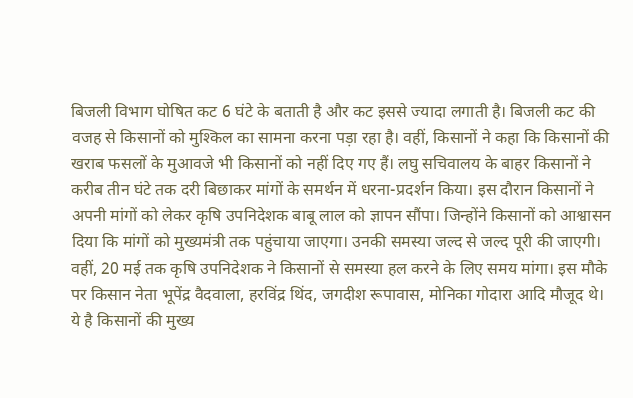बिजली विभाग घोषित कट 6 घंटे के बताती है और कट इससे ज्यादा लगाती है। बिजली कट की वजह से किसानों को मुश्किल का सामना करना पड़ा रहा है। वहीं, किसानों ने कहा कि किसानों की खराब फसलों के मुआवजे भी किसानों को नहीं दिए गए हैं। लघु सचिवालय के बाहर किसानों ने करीब तीन घंटे तक दरी बिछाकर मांगों के समर्थन में धरना-प्रदर्शन किया। इस दौरान किसानों ने अपनी मांगों को लेकर कृषि उपनिदेशक बाबू लाल को ज्ञापन सौंपा। जिन्होंने किसानों को आश्वासन दिया कि मांगों को मुख्यमंत्री तक पहुंचाया जाएगा। उनकी समस्या जल्द से जल्द पूरी की जाएगी। वहीं, 20 मई तक कृषि उपनिदेशक ने किसानों से समस्या हल करने के लिए समय मांगा। इस मौके पर किसान नेता भूपेंद्र वैदवाला, हरविंद्र थिंद, जगदीश रूपावास, मोनिका गोदारा आदि मौजूद थे।
ये है किसानों की मुख्य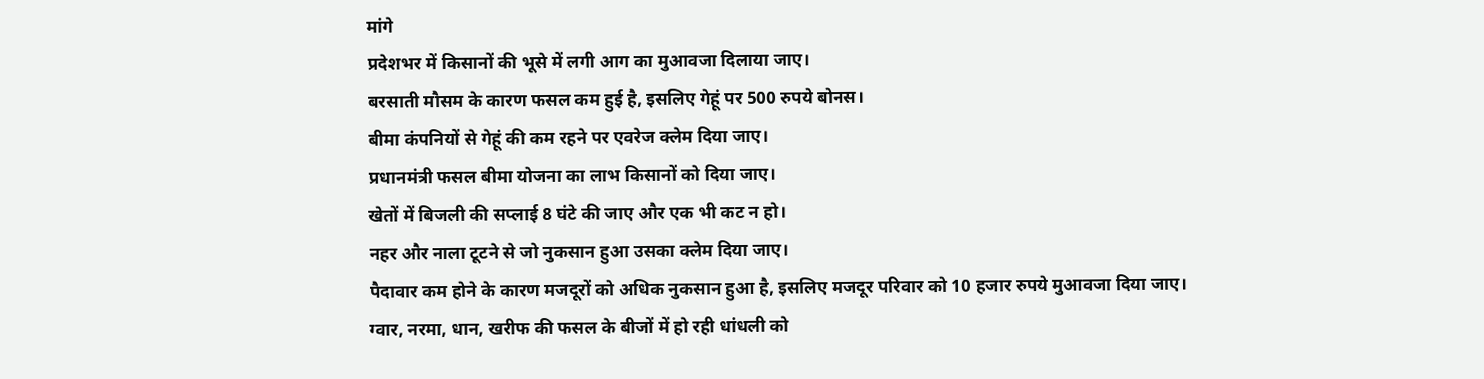मांगे
प्रदेशभर में किसानों की भूसे में लगी आग का मुआवजा दिलाया जाए।
बरसाती मौसम के कारण फसल कम हुई है, इसलिए गेहूं पर 500 रुपये बोनस।
बीमा कंपनियों से गेहूं की कम रहने पर एवरेज क्लेम दिया जाए।
प्रधानमंत्री फसल बीमा योजना का लाभ किसानों को दिया जाए।
खेतों में बिजली की सप्लाई 8 घंटे की जाए और एक भी कट न हो।
नहर और नाला टूटने से जो नुकसान हुआ उसका क्लेम दिया जाए।
पैदावार कम होने के कारण मजदूरों को अधिक नुकसान हुआ है, इसलिए मजदूर परिवार को 10 हजार रुपये मुआवजा दिया जाए।
ग्वार, नरमा, धान, खरीफ की फसल के बीजों में हो रही धांधली को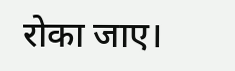रोका जाए।